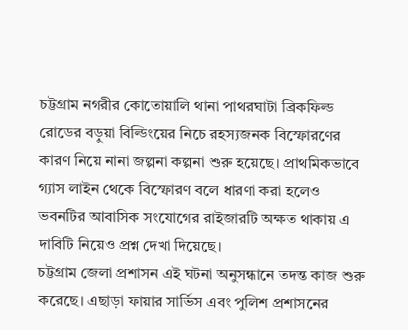চট্টগ্রাম নগরীর কোতোয়ালি থানা পাথরঘাটা ব্রিকফিল্ড রোডের বড়ুয়া বিল্ডিংয়ের নিচে রহস্যজনক বিস্ফোরণের কারণ নিয়ে নানা জল্পনা কল্পনা শুরু হয়েছে। প্রাথমিকভাবে গ্যাস লাইন থেকে বিস্ফোরণ বলে ধারণা করা হলেও ভবনটির আবাসিক সংযোগের রাইজারটি অক্ষত থাকায় এ দাবিটি নিয়েও প্রশ্ন দেখা দিয়েছে।
চট্টগ্রাম জেলা প্রশাসন এই ঘটনা অনুসন্ধানে তদন্ত কাজ শুরু করেছে। এছাড়া ফায়ার সার্ভিস এবং পুলিশ প্রশাসনের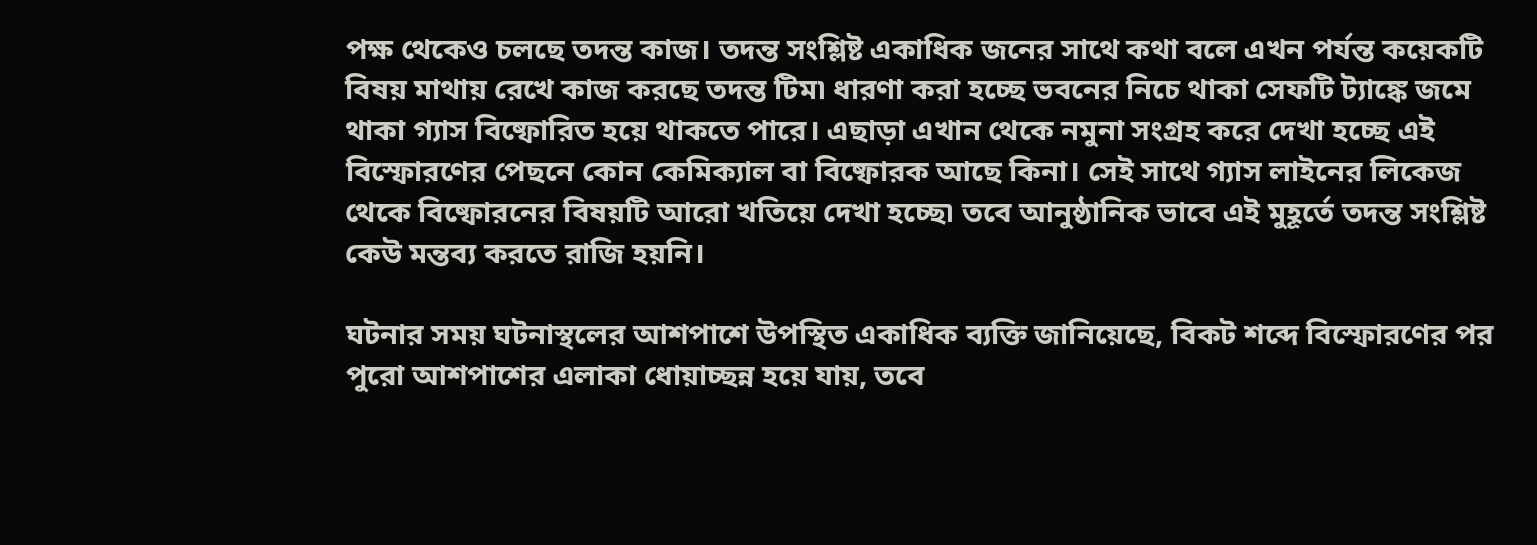পক্ষ থেকেও চলছে তদন্ত কাজ। তদন্ত সংশ্লিষ্ট একাধিক জনের সাথে কথা বলে এখন পর্যন্ত কয়েকটি বিষয় মাথায় রেখে কাজ করছে তদন্ত টিম৷ ধারণা করা হচ্ছে ভবনের নিচে থাকা সেফটি ট্যাঙ্কে জমে থাকা গ্যাস বিষ্ফোরিত হয়ে থাকতে পারে। এছাড়া এখান থেকে নমুনা সংগ্রহ করে দেখা হচ্ছে এই বিস্ফোরণের পেছনে কোন কেমিক্যাল বা বিষ্ফোরক আছে কিনা। সেই সাথে গ্যাস লাইনের লিকেজ থেকে বিষ্ফোরনের বিষয়টি আরো খতিয়ে দেখা হচ্ছে৷ তবে আনুষ্ঠানিক ভাবে এই মুহূর্তে তদন্ত সংশ্লিষ্ট কেউ মন্তব্য করতে রাজি হয়নি।

ঘটনার সময় ঘটনাস্থলের আশপাশে উপস্থিত একাধিক ব্যক্তি জানিয়েছে, বিকট শব্দে বিস্ফোরণের পর পুরো আশপাশের এলাকা ধোয়াচ্ছন্ন হয়ে যায়, তবে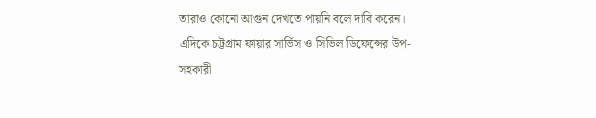তারাও কোনো আগুন দেখতে পায়নি বলে দাবি করেন।
এদিকে চট্টগ্রাম ফায়ার সার্ভিস ও সিভিল ডিফেন্সের উপ-সহকারী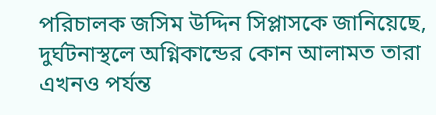পরিচালক জসিম উদ্দিন সিপ্লাসকে জানিয়েছে, দুর্ঘটনাস্থলে অগ্নিকান্ডের কোন আলামত তারা এখনও পর্যন্ত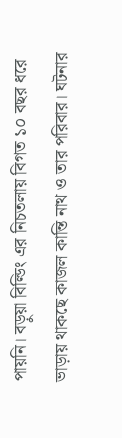পায়নি। বড়ুয়া বিল্ডিং এর নিচতলায় বিগত ১০ বছর ধরে ভাড়ায় থাকছে কাজল কান্তি নাথ ও তার পরিবার। ঘটনার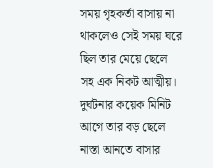সময় গৃহকর্তা বাসায় না থাকলেও সেই সময় ঘরে ছিল তার মেয়ে ছেলে সহ এক নিকট আত্মীয়। দুর্ঘটনার কয়েক মিনিট আগে তার বড় ছেলে নাস্তা আনতে বাসার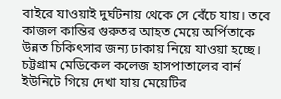বাইরে যাওয়াই দুর্ঘটনায় থেকে সে বেঁচে যায়। তবে কাজল কান্তির গুরুতর আহত মেয়ে অর্পিতাকে উন্নত চিকিৎসার জন্য ঢাকায় নিয়ে যাওয়া হচ্ছে। চট্টগ্রাম মেডিকেল কলেজ হাসপাতালের বার্ন ইউনিটে গিয়ে দেখা যায় মেয়েটির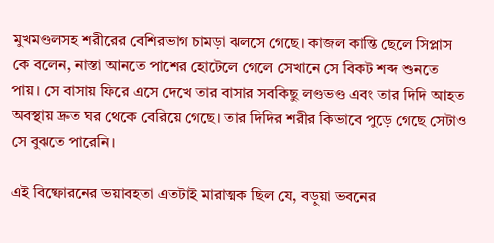মুখমণ্ডলসহ শরীরের বেশিরভাগ চামড়া ঝলসে গেছে। কাজল কান্তি ছেলে সিপ্লাস কে বলেন, নাস্তা আনতে পাশের হোটেলে গেলে সেখানে সে বিকট শব্দ শুনতে পায়। সে বাসায় ফিরে এসে দেখে তার বাসার সবকিছু লণ্ডভণ্ড এবং তার দিদি আহত অবস্থায় দ্রুত ঘর থেকে বেরিয়ে গেছে। তার দিদির শরীর কিভাবে পুড়ে গেছে সেটাও সে বুঝতে পারেনি।

এই বিষ্ফোরনের ভয়াবহতা এতটাই মারাত্মক ছিল যে, বড়ুয়া ভবনের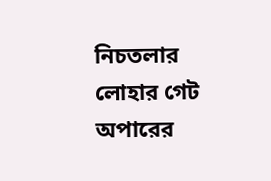নিচতলার লোহার গেট অপারের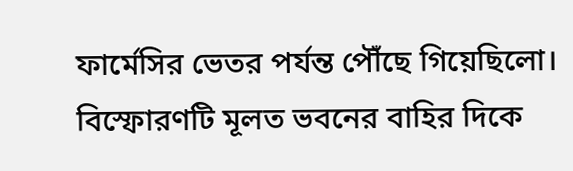ফার্মেসির ভেতর পর্যন্ত পৌঁছে গিয়েছিলো। বিস্ফোরণটি মূলত ভবনের বাহির দিকে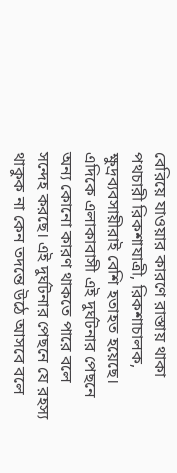বেরিয়ে যাওয়ার কারণে রাস্তায় থাকা পথচারী রিকশাযাত্রী, রিকশাচালক, ক্ষুদ্রব্যবসায়ীরাই বেশি হতাহত হয়েছে।
এদিকে এলাকাবাসী এই দুর্ঘটনার পেছনে অন্য কোনো কারণ থাকতে পারে বলে সন্দেহ করছে। এই দুর্ঘটনার পেছনে যে রহস্য থাকুক না কেন তদন্তে উঠে আসবে বলে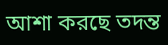আশা করছে তদন্ত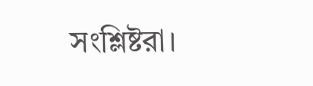সংশ্লিষ্টরা।